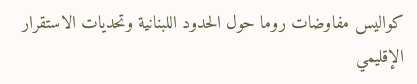كواليس مفاوضات روما حول الحدود اللبنانية وتحديات الاستقرار الإقليمي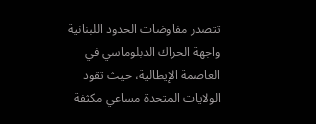تتصدر مفاوضات الحدود اللبنانية واجهة الحراك الدبلوماسي في العاصمة الإيطالية، حيث تقود الولايات المتحدة مساعي مكثفة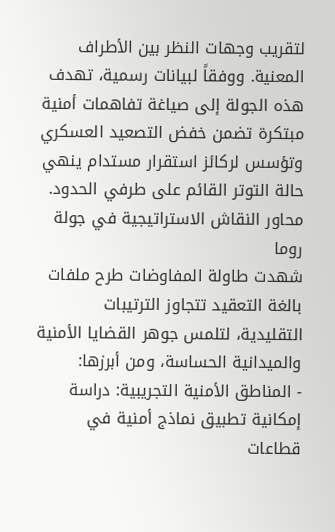لتقريب وجهات النظر بين الأطراف المعنية. ووفقاً لبيانات رسمية، تهدف هذه الجولة إلى صياغة تفاهمات أمنية مبتكرة تضمن خفض التصعيد العسكري وتؤسس لركائز استقرار مستدام ينهي حالة التوتر القائم على طرفي الحدود.
محاور النقاش الاستراتيجية في جولة روما
شهدت طاولة المفاوضات طرح ملفات بالغة التعقيد تتجاوز الترتيبات التقليدية، لتلمس جوهر القضايا الأمنية والميدانية الحساسة، ومن أبرزها:
- المناطق الأمنية التجريبية: دراسة إمكانية تطبيق نماذج أمنية في قطاعات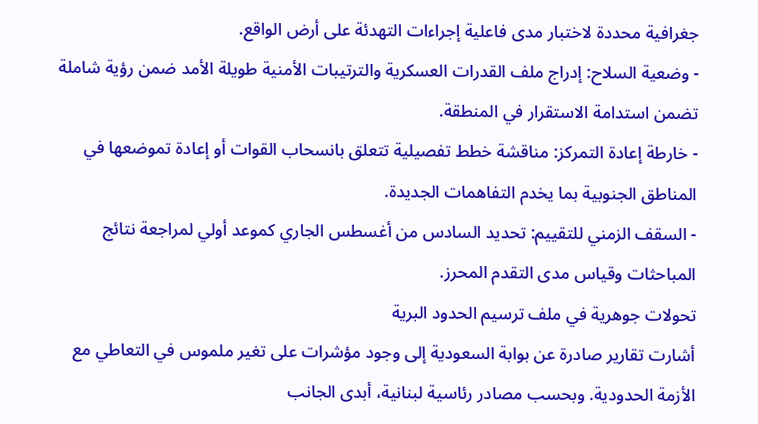جغرافية محددة لاختبار مدى فاعلية إجراءات التهدئة على أرض الواقع.
- وضعية السلاح: إدراج ملف القدرات العسكرية والترتيبات الأمنية طويلة الأمد ضمن رؤية شاملة تضمن استدامة الاستقرار في المنطقة.
- خارطة إعادة التمركز: مناقشة خطط تفصيلية تتعلق بانسحاب القوات أو إعادة تموضعها في المناطق الجنوبية بما يخدم التفاهمات الجديدة.
- السقف الزمني للتقييم: تحديد السادس من أغسطس الجاري كموعد أولي لمراجعة نتائج المباحثات وقياس مدى التقدم المحرز.
تحولات جوهرية في ملف ترسيم الحدود البرية
أشارت تقارير صادرة عن بوابة السعودية إلى وجود مؤشرات على تغير ملموس في التعاطي مع الأزمة الحدودية. وبحسب مصادر رئاسية لبنانية، أبدى الجانب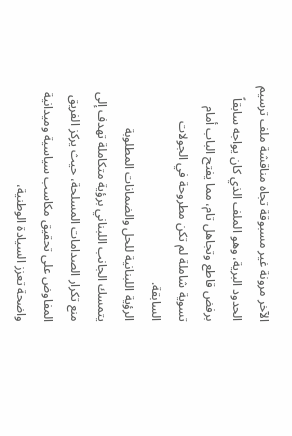الآخر مرونة غير مسبوقة تجاه مناقشة ملف ترسيم الحدود البرية، وهو الملف الذي كان يواجه سابقاً برفض قاطع وتجاهل تام، مما يفتح الباب أمام تسوية شاملة لم تكن مطروحة في الجولات السابقة.
الرؤية اللبنانية للحل والضمانات المطلوبة
يتمسك الجانب اللبناني برؤية متكاملة تهدف إلى منع تكرار الصدامات المسلحة، حيث يركز الفريق المفاوض على تحقيق مكاسب سياسية وميدانية واضحة تعزز السيادة الوطنية،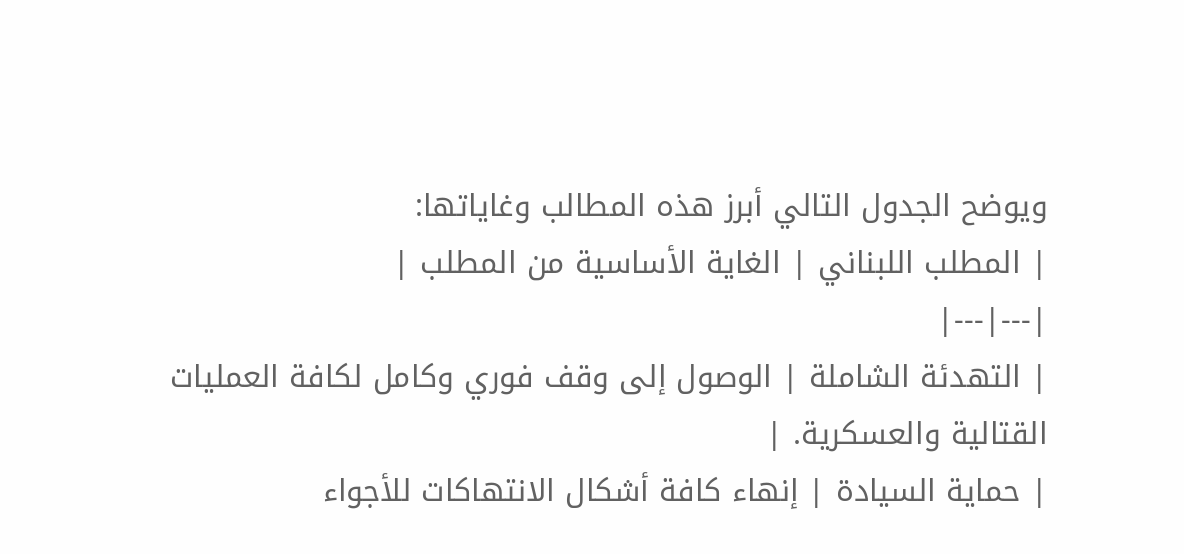ويوضح الجدول التالي أبرز هذه المطالب وغاياتها:
| المطلب اللبناني | الغاية الأساسية من المطلب |
|---|---|
| التهدئة الشاملة | الوصول إلى وقف فوري وكامل لكافة العمليات القتالية والعسكرية. |
| حماية السيادة | إنهاء كافة أشكال الانتهاكات للأجواء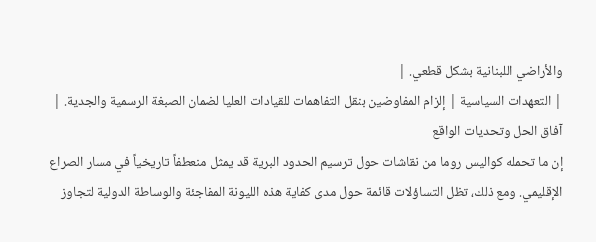والأراضي اللبنانية بشكل قطعي. |
| التعهدات السياسية | إلزام المفاوضين بنقل التفاهمات للقيادات العليا لضمان الصبغة الرسمية والجدية. |
آفاق الحل وتحديات الواقع
إن ما تحمله كواليس روما من نقاشات حول ترسيم الحدود البرية قد يمثل منعطفاً تاريخياً في مسار الصراع الإقليمي. ومع ذلك، تظل التساؤلات قائمة حول مدى كفاية هذه الليونة المفاجئة والوساطة الدولية لتجاوز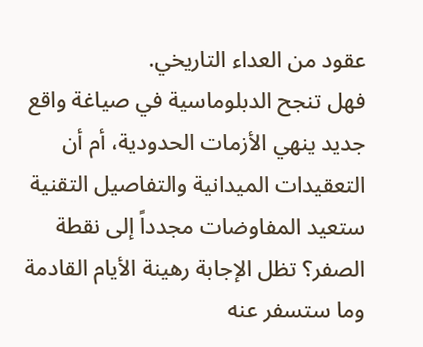عقود من العداء التاريخي.
فهل تنجح الدبلوماسية في صياغة واقع جديد ينهي الأزمات الحدودية، أم أن التعقيدات الميدانية والتفاصيل التقنية ستعيد المفاوضات مجدداً إلى نقطة الصفر؟ تظل الإجابة رهينة الأيام القادمة وما ستسفر عنه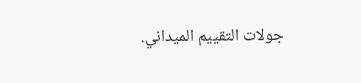جولات التقييم الميداني.